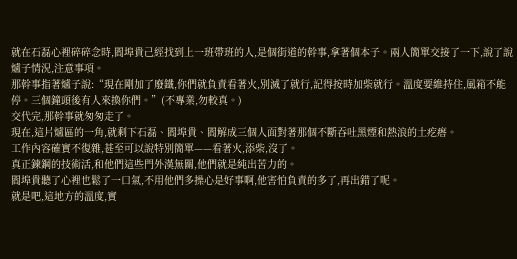就在石磊心裡碎碎念時,閻埠貴己經找到上一班帶班的人,是個街道的幹事,拿著個本子。兩人簡單交接了一下,說了說爐子情況,注意事項。
那幹事指著爐子說:“現在剛加了廢鐵,你們就負責看著火,別滅了就行,記得按時加柴就行。溫度要維持住,風箱不能停。三個鐘頭後有人來換你們。”(不專業,勿較真。)
交代完,那幹事就匆匆走了。
現在,這片爐區的一角,就剩下石磊、閻埠貴、閻解成三個人面對著那個不斷吞吐黑煙和熱浪的土疙瘩。
工作內容確實不復雜,甚至可以說特別簡單——看著火,添柴,沒了。
真正鍊鋼的技術活,和他們這些門外漢無關,他們就是純出苦力的。
閻埠貴聽了心裡也鬆了一口氣,不用他們多操心是好事啊,他害怕負責的多了,再出錯了呢。
就是吧,這地方的溫度,實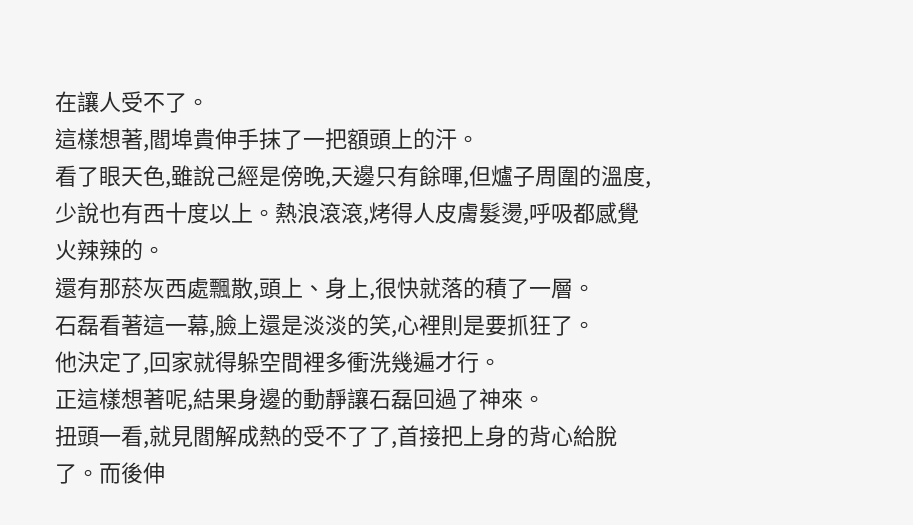在讓人受不了。
這樣想著,閻埠貴伸手抹了一把額頭上的汗。
看了眼天色,雖說己經是傍晚,天邊只有餘暉,但爐子周圍的溫度,少說也有西十度以上。熱浪滾滾,烤得人皮膚髮燙,呼吸都感覺火辣辣的。
還有那菸灰西處飄散,頭上、身上,很快就落的積了一層。
石磊看著這一幕,臉上還是淡淡的笑,心裡則是要抓狂了。
他決定了,回家就得躲空間裡多衝洗幾遍才行。
正這樣想著呢,結果身邊的動靜讓石磊回過了神來。
扭頭一看,就見閻解成熱的受不了了,首接把上身的背心給脫了。而後伸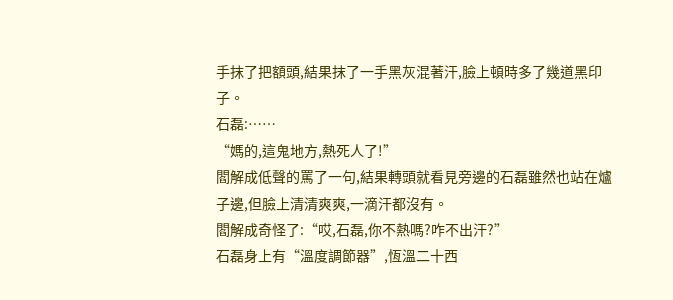手抹了把額頭,結果抹了一手黑灰混著汗,臉上頓時多了幾道黑印子。
石磊:……
“媽的,這鬼地方,熱死人了!”
閻解成低聲的罵了一句,結果轉頭就看見旁邊的石磊雖然也站在爐子邊,但臉上清清爽爽,一滴汗都沒有。
閻解成奇怪了:“哎,石磊,你不熱嗎?咋不出汗?”
石磊身上有“溫度調節器”,恆溫二十西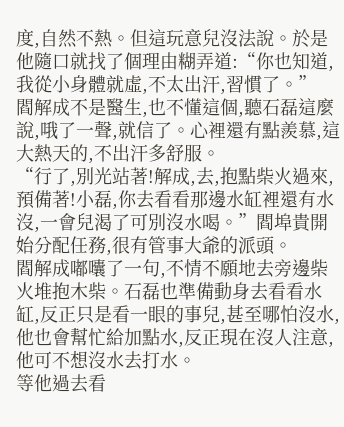度,自然不熱。但這玩意兒沒法說。於是他隨口就找了個理由糊弄道:“你也知道,我從小身體就虛,不太出汗,習慣了。”
閻解成不是醫生,也不懂這個,聽石磊這麼說,哦了一聲,就信了。心裡還有點羨慕,這大熱天的,不出汗多舒服。
“行了,別光站著!解成,去,抱點柴火過來,預備著!小磊,你去看看那邊水缸裡還有水沒,一會兒渴了可別沒水喝。”閻埠貴開始分配任務,很有管事大爺的派頭。
閻解成嘟囔了一句,不情不願地去旁邊柴火堆抱木柴。石磊也準備動身去看看水缸,反正只是看一眼的事兒,甚至哪怕沒水,他也會幫忙給加點水,反正現在沒人注意,他可不想沒水去打水。
等他過去看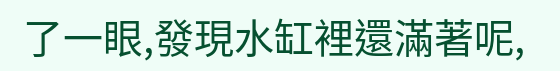了一眼,發現水缸裡還滿著呢,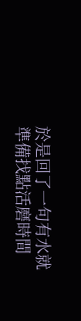於是回了一句有水就準備找點活磨時間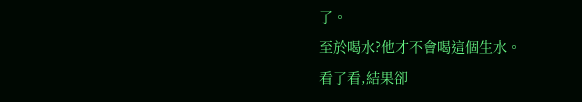了。
至於喝水?他才不會喝這個生水。
看了看,結果卻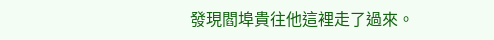發現閻埠貴往他這裡走了過來。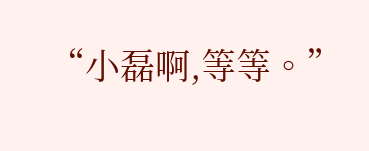“小磊啊,等等。”